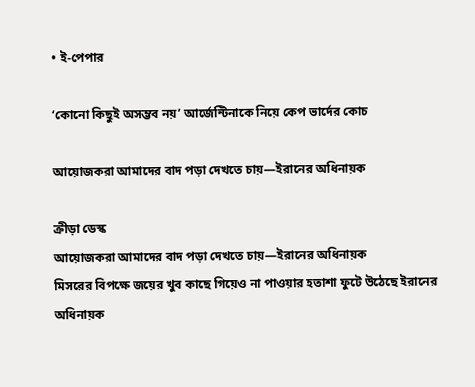• ই-পেপার

‘কোনো কিছুই অসম্ভব নয়’ আর্জেন্টিনাকে নিয়ে কেপ ভার্দের কোচ

আয়োজকরা আমাদের বাদ পড়া দেখতে চায়—ইরানের অধিনায়ক

ক্রীড়া ডেস্ক
আয়োজকরা আমাদের বাদ পড়া দেখতে চায়—ইরানের অধিনায়ক
মিসরের বিপক্ষে জয়ের খুব কাছে গিয়েও না পাওয়ার হতাশা ফুটে উঠেছে ইরানের অধিনায়ক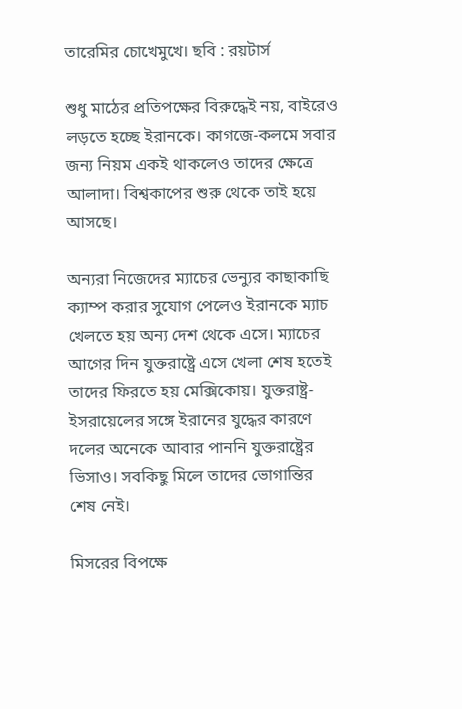তারেমির চোখেমুখে। ছবি : রয়টার্স

শুধু মাঠের প্রতিপক্ষের বিরুদ্ধেই নয়, বাইরেও লড়তে হচ্ছে ইরানকে। কাগজে-কলমে সবার জন্য নিয়ম একই থাকলেও তাদের ক্ষেত্রে আলাদা। বিশ্বকাপের শুরু থেকে তাই হয়ে আসছে।

অন্যরা নিজেদের ম্যাচের ভেন্যুর কাছাকাছি ক্যাম্প করার সুযোগ পেলেও ইরানকে ম্যাচ খেলতে হয় অন্য দেশ থেকে এসে। ম্যাচের আগের দিন যুক্তরাষ্ট্রে এসে খেলা শেষ হতেই তাদের ফিরতে হয় মেক্সিকোয়। যুক্তরাষ্ট্র-ইসরায়েলের সঙ্গে ইরানের যুদ্ধের কারণে দলের অনেকে আবার পাননি যুক্তরাষ্ট্রের ভিসাও। সবকিছু মিলে তাদের ভোগান্তির শেষ নেই।

মিসরের বিপক্ষে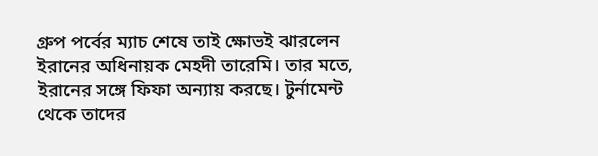গ্রুপ পর্বের ম্যাচ শেষে তাই ক্ষোভই ঝারলেন ইরানের অধিনায়ক মেহদী তারেমি। তার মতে, ইরানের সঙ্গে ফিফা অন্যায় করছে। টুর্নামেন্ট থেকে তাদের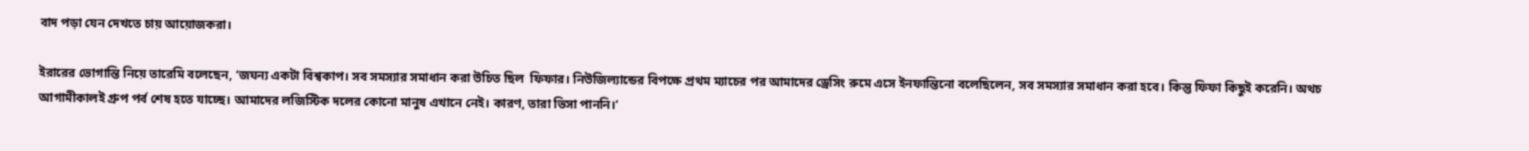বাদ পড়া যেন দেখতে চায় আয়োজকরা।

ইরারের ভোগান্তি নিয়ে তারেমি বলেছেন, ‘জঘন্য একটা বিশ্বকাপ। সব সমস্যার সমাধান করা উচিত ছিল  ফিফার। নিউজিল্যান্ডের বিপক্ষে প্রথম ম্যাচের পর আমাদের ড্রেসিং রুমে এসে ইনফান্তিনো বলেছিলেন, সব সমস্যার সমাধান করা হবে। কিন্তু ফিফা কিছুই করেনি। অথচ আগামীকালই গ্রুপ পর্ব শেষ হতে যাচ্ছে। আমাদের লজিস্টিক দলের কোনো মানুষ এখানে নেই। কারণ, তারা ভিসা পাননি।’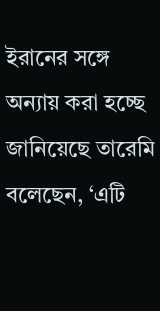ইরানের সঙ্গে অন্যায় করা হচ্ছে জানিয়েছে তারেমি বলেছেন, ‘এটি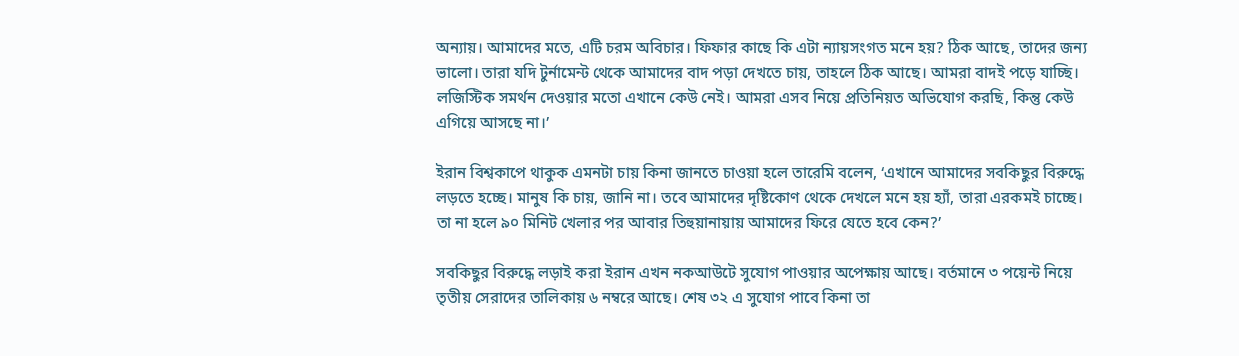অন্যায়। আমাদের মতে, এটি চরম অবিচার। ফিফার কাছে কি এটা ন্যায়সংগত মনে হয়? ঠিক আছে, তাদের জন্য ভালো। তারা যদি টুর্নামেন্ট থেকে আমাদের বাদ পড়া দেখতে চায়, তাহলে ঠিক আছে। আমরা বাদই পড়ে যাচ্ছি। লজিস্টিক সমর্থন দেওয়ার মতো এখানে কেউ নেই। আমরা এসব নিয়ে প্রতিনিয়ত অভিযোগ করছি, কিন্তু কেউ এগিয়ে আসছে না।’

ইরান বিশ্বকাপে থাকুক এমনটা চায় কিনা জানতে চাওয়া হলে তারেমি বলেন, ‘এখানে আমাদের সবকিছুর বিরুদ্ধে লড়তে হচ্ছে। মানুষ কি চায়, জানি না। তবে আমাদের দৃষ্টিকোণ থেকে দেখলে মনে হয় হ্যাঁ, তারা এরকমই চাচ্ছে। তা না হলে ৯০ মিনিট খেলার পর আবার তিহুয়ানায়ায় আমাদের ফিরে যেতে হবে কেন?’

সবকিছুর বিরুদ্ধে লড়াই করা ইরান এখন নকআউটে সুযোগ পাওয়ার অপেক্ষায় আছে। বর্তমানে ৩ পয়েন্ট নিয়ে তৃতীয় সেরাদের তালিকায় ৬ নম্বরে আছে। শেষ ৩২ এ সুযোগ পাবে কিনা তা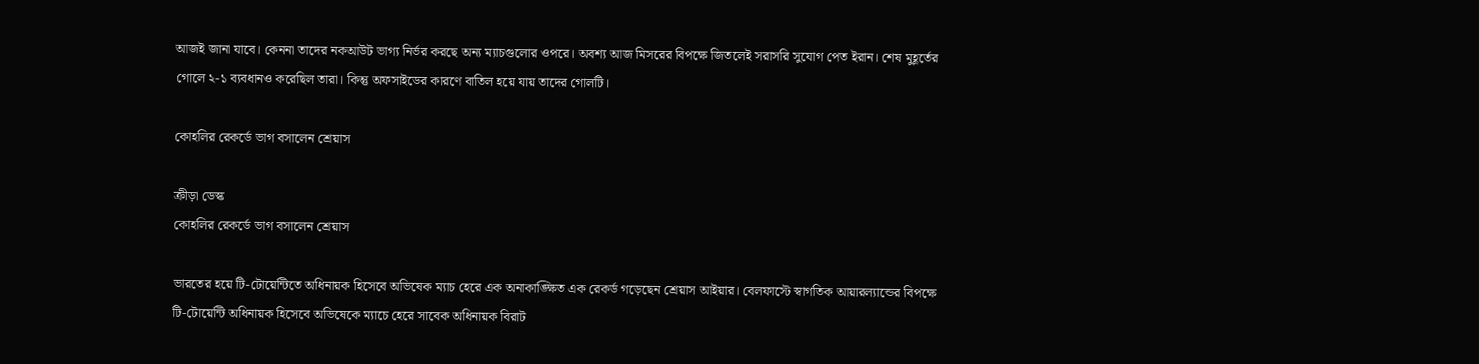আজই জানা যাবে। কেননা তাদের নকআউট ভাগ্য নির্ভর করছে অন্য ম্যাচগুলোর ওপরে। অবশ্য আজ মিসরের বিপক্ষে জিতলেই সরাসরি সুযোগ পেত ইরান। শেষ মুহূর্তের গোলে ২-১ ব্যবধানও করেছিল তারা। কিন্তু অফসাইডের কারণে বাতিল হয়ে যায় তাদের গোলটি।

কোহলির রেকর্ডে ভাগ বসালেন শ্রেয়াস

ক্রীড়া ডেস্ক
কোহলির রেকর্ডে ভাগ বসালেন শ্রেয়াস

ভারতের হয়ে টি-টোয়েন্টিতে অধিনায়ক হিসেবে অভিষেক ম্যাচ হেরে এক অনাকাঙ্ক্ষিত এক রেকর্ড গড়েছেন শ্রেয়াস আইয়ার। বেলফাস্টে স্বাগতিক আয়ারল্যান্ডের বিপক্ষে টি-টোয়েন্টি অধিনায়ক হিসেবে অভিষেকে ম্যাচে হেরে সাবেক অধিনায়ক বিরাট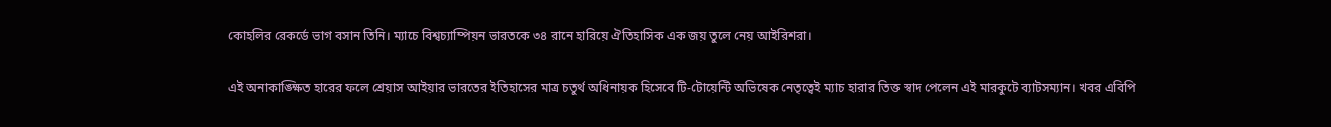কোহলির রেকর্ডে ভাগ বসান তিনি। ম্যাচে বিশ্বচ্যাম্পিয়ন ভারতকে ৩৪ রানে হারিয়ে ঐতিহাসিক এক জয় তুলে নেয় আইরিশরা।

এই অনাকাঙ্ক্ষিত হারের ফলে শ্রেয়াস আইয়ার ভারতের ইতিহাসের মাত্র চতুর্থ অধিনায়ক হিসেবে টি-টোয়েন্টি অভিষেক নেতৃত্বেই ম্যাচ হারার তিক্ত স্বাদ পেলেন এই মারকুটে ব্যাটসম্যান। খবর এবিপি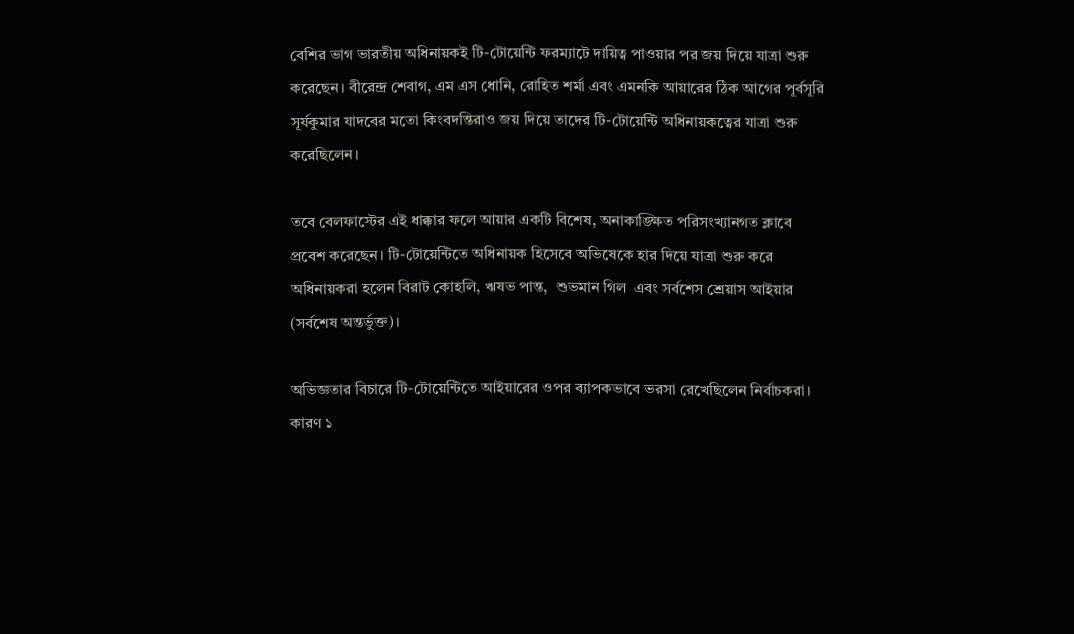বেশির ভাগ ভারতীয় অধিনায়কই টি-টোয়েন্টি ফরম্যাটে দায়িত্ব পাওয়ার পর জয় দিয়ে যাত্রা শুরু করেছেন। বীরেন্দ্র শেবাগ, এম এস ধোনি, রোহিত শর্মা এবং এমনকি আয়ারের ঠিক আগের পূর্বসূরি সূর্যকুমার যাদবের মতো কিংবদন্তিরাও জয় দিয়ে তাদের টি-টোয়েন্টি অধিনায়কত্বের যাত্রা শুরু করেছিলেন।

তবে বেলফাস্টের এই ধাক্কার ফলে আয়ার একটি বিশেষ, অনাকাঙ্ক্ষিত পরিসংখ্যানগত ক্লাবে প্রবেশ করেছেন। টি-টোয়েন্টিতে অধিনায়ক হিসেবে অভিষেকে হার দিয়ে যাত্রা শুরু করে অধিনায়করা হলেন বিরাট কোহলি, ঋষভ পান্ত,  শুভমান গিল  এবং সর্বশেস শ্রেয়াস আইয়ার (সর্বশেষ অন্তর্ভুক্ত)।

অভিজ্ঞতার বিচারে টি-টোয়েন্টিতে আইয়ারের ওপর ব্যাপকভাবে ভরসা রেখেছিলেন নির্বাচকরা। কারণ ১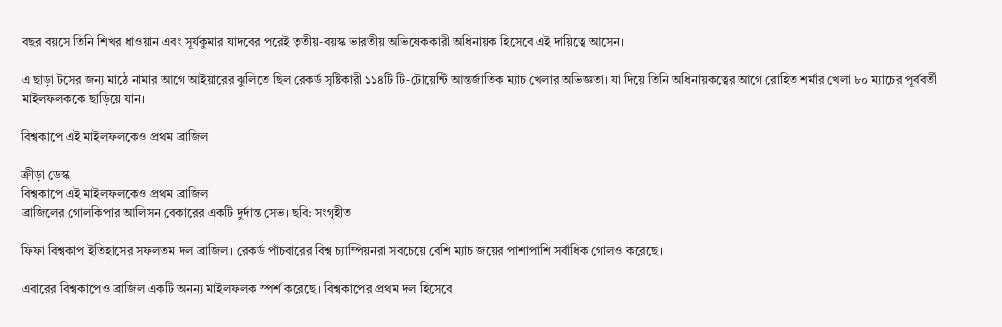বছর বয়সে তিনি শিখর ধাওয়ান এবং সূর্যকুমার যাদবের পরেই তৃতীয়-বয়স্ক ভারতীয় অভিষেককারী অধিনায়ক হিসেবে এই দায়িত্বে আসেন।

এ ছাড়া টসের জন্য মাঠে নামার আগে আইয়ারের ঝুলিতে ছিল রেকর্ড সৃষ্টিকারী ১১৪টি টি-টোয়েন্টি আন্তর্জাতিক ম্যাচ খেলার অভিজ্ঞতা। যা দিয়ে তিনি অধিনায়কত্বের আগে রোহিত শর্মার খেলা ৮০ ম্যাচের পূর্ববর্তী মাইলফলককে ছাড়িয়ে যান।

বিশ্বকাপে এই মাইলফলকেও প্রথম ব্রাজিল

ক্রীড়া ডেস্ক
বিশ্বকাপে এই মাইলফলকেও প্রথম ব্রাজিল
ব্রাজিলের গোলকিপার আলিসন বেকারের একটি দুর্দান্ত সেভ। ছবি: সংগৃহীত

ফিফা বিশ্বকাপ ইতিহাসের সফলতম দল ব্রাজিল। রেকর্ড পাঁচবারের বিশ্ব চ্যাম্পিয়নরা সবচেয়ে বেশি ম্যাচ জয়ের পাশাপাশি সর্বাধিক গোলও করেছে।

এবারের বিশ্বকাপেও ব্রাজিল একটি অনন্য মাইলফলক স্পর্শ করেছে। বিশ্বকাপের প্রথম দল হিসেবে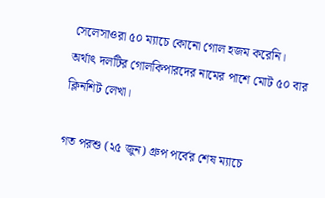সেলেসাওরা ৫০ ম্যাচে কোনো গোল হজম করেনি। অর্থাৎ দলটির গোলকিপারদের নামের পাশে মোট ৫০ বার ক্লিনশিট লেখা।

গত পরশু (২৫ জুন) গ্রুপ পর্বের শেষ ম্যাচে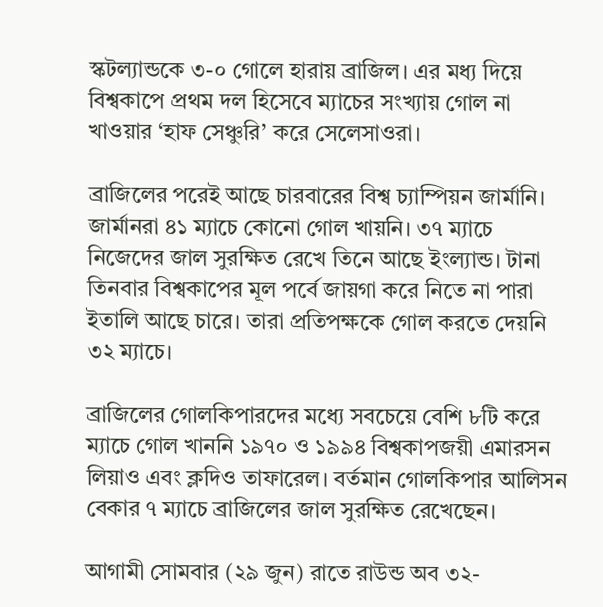স্কটল্যান্ডকে ৩-০ গোলে হারায় ব্রাজিল। এর মধ্য দিয়ে বিশ্বকাপে প্রথম দল হিসেবে ম্যাচের সংখ্যায় গোল না খাওয়ার ‘হাফ সেঞ্চুরি’ করে সেলেসাওরা।

ব্রাজিলের পরেই আছে চারবারের বিশ্ব চ্যাম্পিয়ন জার্মানি। জার্মানরা ৪১ ম্যাচে কোনো গোল খায়নি। ৩৭ ম্যাচে নিজেদের জাল সুরক্ষিত রেখে তিনে আছে ইংল্যান্ড। টানা তিনবার বিশ্বকাপের মূল পর্বে জায়গা করে নিতে না পারা ইতালি আছে চারে। তারা প্রতিপক্ষকে গোল করতে দেয়নি ৩২ ম্যাচে।

ব্রাজিলের গোলকিপারদের মধ্যে সবচেয়ে বেশি ৮টি করে ম্যাচে গোল খাননি ১৯৭০ ও ১৯৯৪ বিশ্বকাপজয়ী এমারসন লিয়াও এবং ক্লদিও তাফারেল। বর্তমান গোলকিপার আলিসন বেকার ৭ ম্যাচে ব্রাজিলের জাল সুরক্ষিত রেখেছেন।

আগামী সোমবার (২৯ জুন) রাতে রাউন্ড অব ৩২-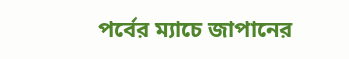পর্বের ম্যাচে জাপানের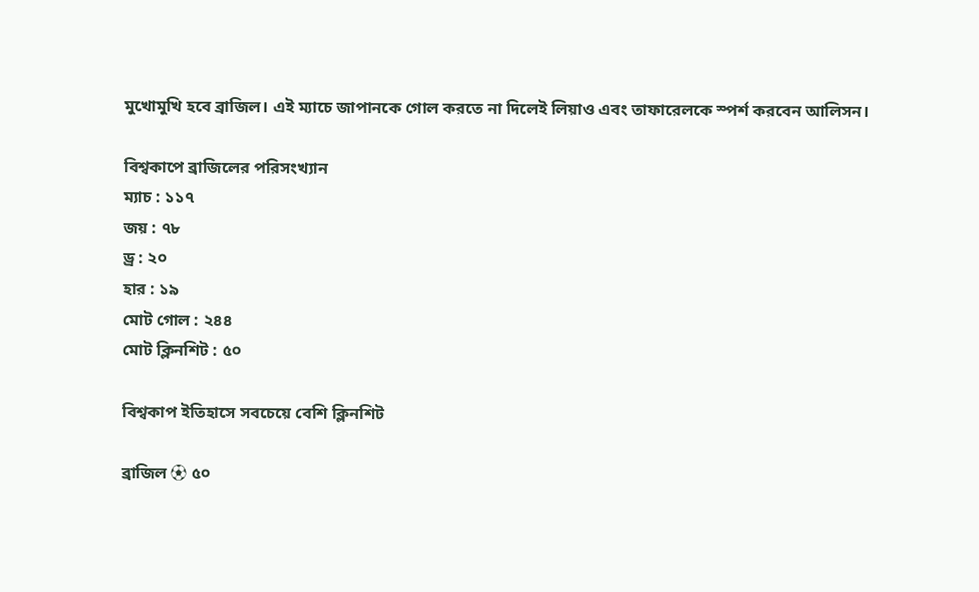মুখোমুখি হবে ব্রাজিল। এই ম্যাচে জাপানকে গোল করতে না দিলেই লিয়াও এবং তাফারেলকে স্পর্শ করবেন আলিসন।

বিশ্বকাপে ব্রাজিলের পরিসংখ্যান
ম্যাচ : ১১৭
জয় : ৭৮
ড্র : ২০
হার : ১৯
মোট গোল : ২৪৪
মোট ক্লিনশিট : ৫০

বিশ্বকাপ ইতিহাসে সবচেয়ে বেশি ক্লিনশিট

ব্রাজিল ⚽ ৫০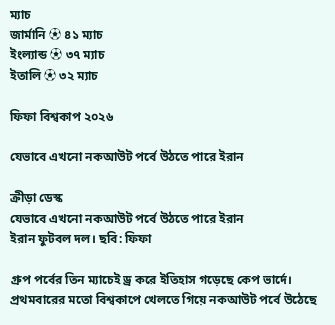ম্যাচ
জার্মানি ⚽ ৪১ ম্যাচ
ইংল্যান্ড ⚽ ৩৭ ম্যাচ
ইতালি ⚽ ৩২ ম্যাচ

ফিফা বিশ্বকাপ ২০২৬

যেভাবে এখনো নকআউট পর্বে উঠতে পারে ইরান

ক্রীড়া ডেস্ক
যেভাবে এখনো নকআউট পর্বে উঠতে পারে ইরান
ইরান ফুটবল দল। ছবি: ফিফা

গ্রুপ পর্বের তিন ম্যাচেই ড্র করে ইতিহাস গড়েছে কেপ ভার্দে। প্রথমবারের মতো বিশ্বকাপে খেলতে গিয়ে নকআউট পর্বে উঠেছে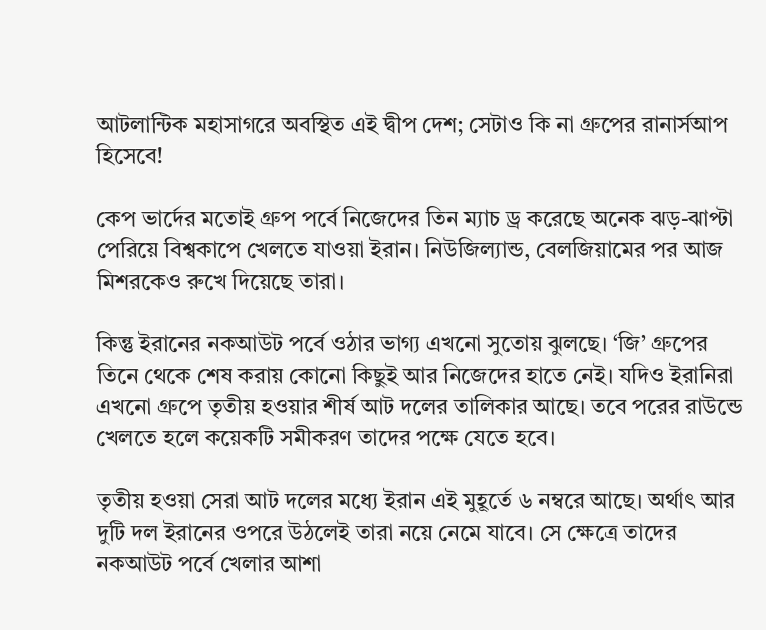আটলান্টিক মহাসাগরে অবস্থিত এই দ্বীপ দেশ; সেটাও কি না গ্রুপের রানার্সআপ হিসেবে!

কেপ ভার্দের মতোই গ্রুপ পর্বে নিজেদের তিন ম্যাচ ড্র করেছে অনেক ঝড়-ঝাপ্টা পেরিয়ে বিশ্বকাপে খেলতে যাওয়া ইরান। নিউজিল্যান্ড, বেলজিয়ামের পর আজ মিশরকেও রুখে দিয়েছে তারা।

কিন্তু ইরানের নকআউট পর্বে ওঠার ভাগ্য এখনো সুতোয় ঝুলছে। ‘জি’ গ্রুপের তিনে থেকে শেষ করায় কোনো কিছুই আর নিজেদের হাতে নেই। যদিও ইরানিরা এখনো গ্রুপে তৃতীয় হওয়ার শীর্ষ আট দলের তালিকার আছে। তবে পরের রাউন্ডে খেলতে হলে কয়েকটি সমীকরণ তাদের পক্ষে যেতে হবে।

তৃতীয় হওয়া সেরা আট দলের মধ্যে ইরান এই মুহূর্তে ৬ নম্বরে আছে। অর্থাৎ আর দুটি দল ইরানের ওপরে উঠলেই তারা নয়ে নেমে যাবে। সে ক্ষেত্রে তাদের নকআউট পর্বে খেলার আশা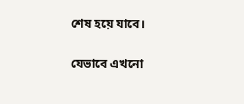শেষ হয়ে যাবে।

যেভাবে এখনো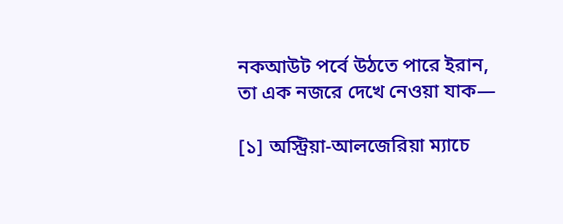নকআউট পর্বে উঠতে পারে ইরান, তা এক নজরে দেখে নেওয়া যাক—

[১] অস্ট্রিয়া-আলজেরিয়া ম্যাচে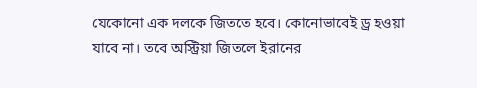যেকোনো এক দলকে জিততে হবে। কোনোভাবেই ড্র হওয়া যাবে না। তবে অস্ট্রিয়া জিতলে ইরানের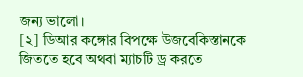জন্য ভালো।
[২] ডিআর কঙ্গোর বিপক্ষে উজবেকিস্তানকে জিততে হবে অথবা ম্যাচটি ড্র করতে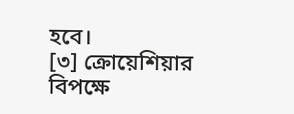হবে।
[৩] ক্রোয়েশিয়ার বিপক্ষে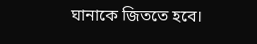ঘানাকে জিততে হবে।